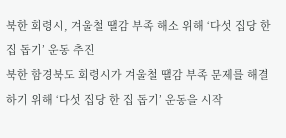북한 회령시, 겨울철 땔감 부족 해소 위해 ‘다섯 집당 한 집 돕기’ 운동 추진
북한 함경북도 회령시가 겨울철 땔감 부족 문제를 해결하기 위해 ‘다섯 집당 한 집 돕기’ 운동을 시작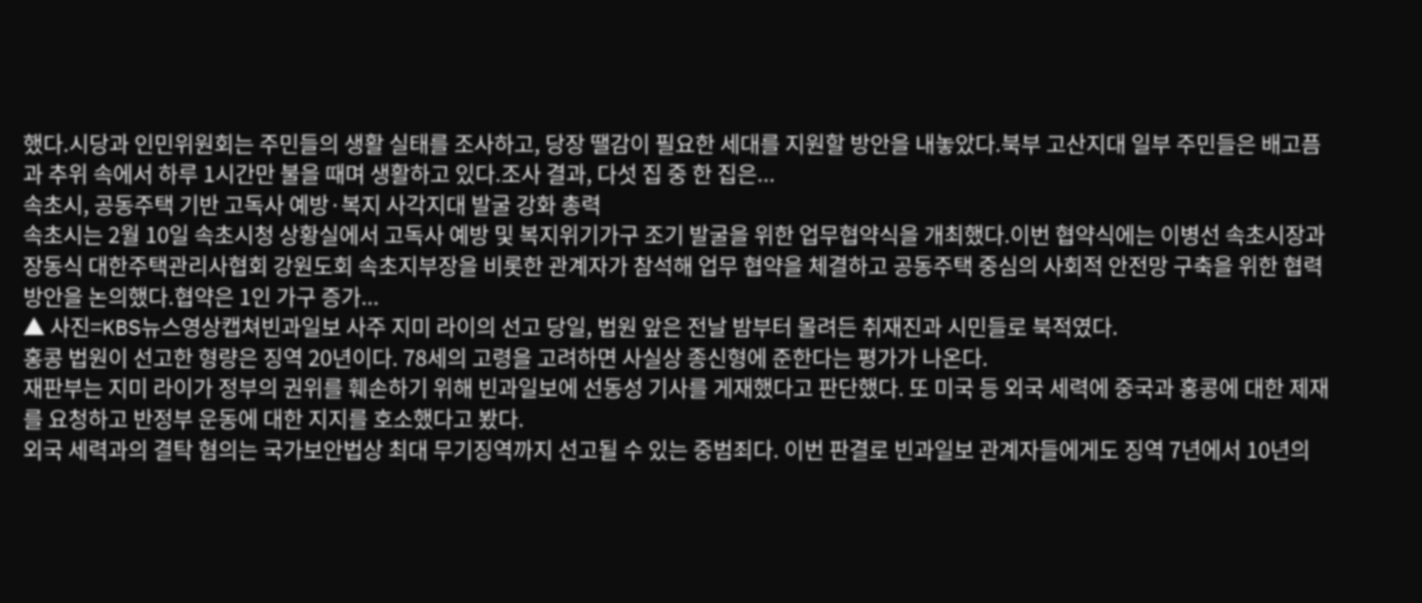했다.시당과 인민위원회는 주민들의 생활 실태를 조사하고, 당장 땔감이 필요한 세대를 지원할 방안을 내놓았다.북부 고산지대 일부 주민들은 배고픔과 추위 속에서 하루 1시간만 불을 때며 생활하고 있다.조사 결과, 다섯 집 중 한 집은...
속초시, 공동주택 기반 고독사 예방·복지 사각지대 발굴 강화 총력
속초시는 2월 10일 속초시청 상황실에서 고독사 예방 및 복지위기가구 조기 발굴을 위한 업무협약식을 개최했다.이번 협약식에는 이병선 속초시장과 장동식 대한주택관리사협회 강원도회 속초지부장을 비롯한 관계자가 참석해 업무 협약을 체결하고 공동주택 중심의 사회적 안전망 구축을 위한 협력 방안을 논의했다.협약은 1인 가구 증가...
▲ 사진=KBS뉴스영상캡쳐빈과일보 사주 지미 라이의 선고 당일, 법원 앞은 전날 밤부터 몰려든 취재진과 시민들로 북적였다.
홍콩 법원이 선고한 형량은 징역 20년이다. 78세의 고령을 고려하면 사실상 종신형에 준한다는 평가가 나온다.
재판부는 지미 라이가 정부의 권위를 훼손하기 위해 빈과일보에 선동성 기사를 게재했다고 판단했다. 또 미국 등 외국 세력에 중국과 홍콩에 대한 제재를 요청하고 반정부 운동에 대한 지지를 호소했다고 봤다.
외국 세력과의 결탁 혐의는 국가보안법상 최대 무기징역까지 선고될 수 있는 중범죄다. 이번 판결로 빈과일보 관계자들에게도 징역 7년에서 10년의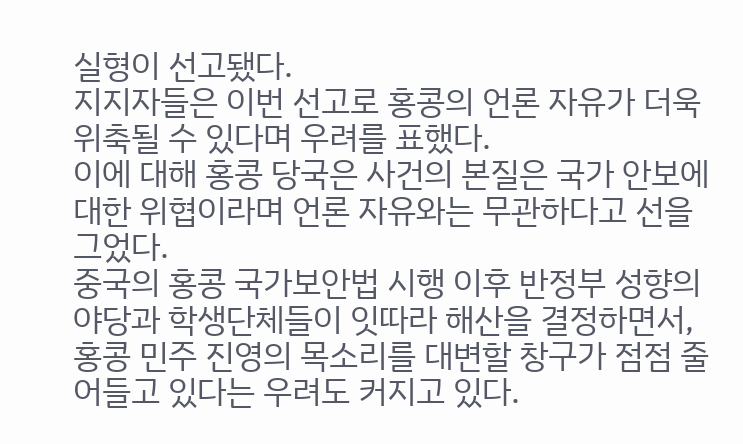실형이 선고됐다.
지지자들은 이번 선고로 홍콩의 언론 자유가 더욱 위축될 수 있다며 우려를 표했다.
이에 대해 홍콩 당국은 사건의 본질은 국가 안보에 대한 위협이라며 언론 자유와는 무관하다고 선을 그었다.
중국의 홍콩 국가보안법 시행 이후 반정부 성향의 야당과 학생단체들이 잇따라 해산을 결정하면서, 홍콩 민주 진영의 목소리를 대변할 창구가 점점 줄어들고 있다는 우려도 커지고 있다.